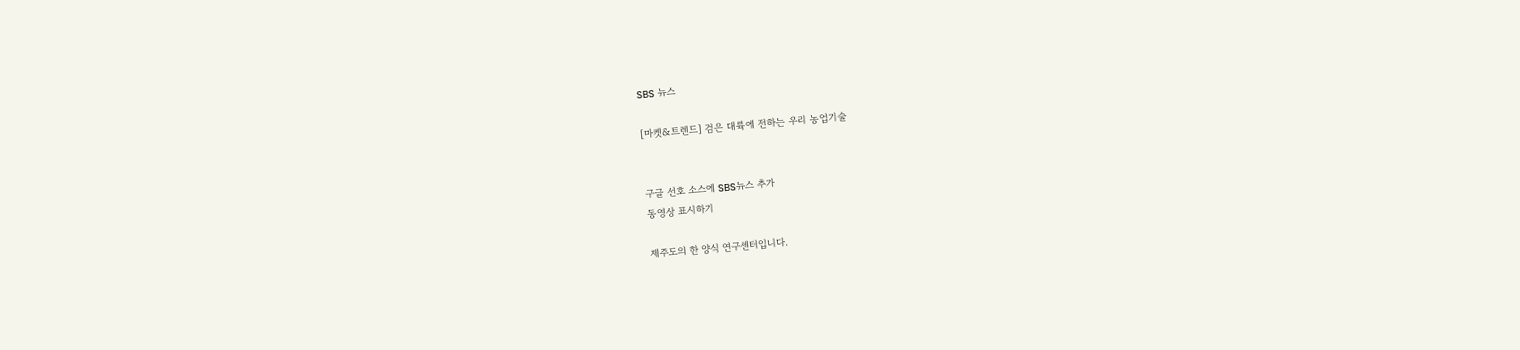SBS 뉴스

[마켓&트렌드] 검은 대륙에 전하는 우리 농업기술


구글 선호 소스에 SBS뉴스 추가
동영상 표시하기

제주도의 한 양식 연구센터입니다.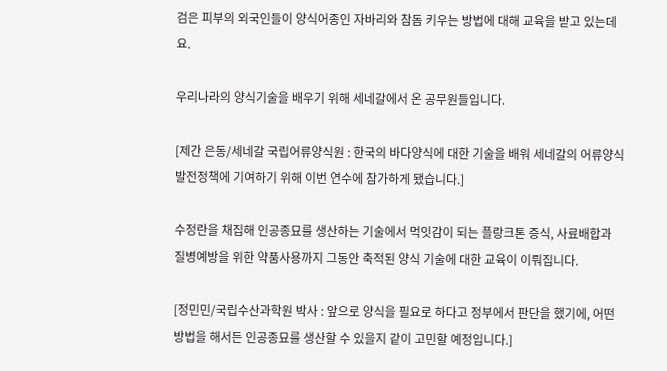검은 피부의 외국인들이 양식어종인 자바리와 참돔 키우는 방법에 대해 교육을 받고 있는데요.

우리나라의 양식기술을 배우기 위해 세네갈에서 온 공무원들입니다.

[제간 은동/세네갈 국립어류양식원 : 한국의 바다양식에 대한 기술을 배워 세네갈의 어류양식 발전정책에 기여하기 위해 이번 연수에 참가하게 됐습니다.]

수정란을 채집해 인공종묘를 생산하는 기술에서 먹잇감이 되는 플랑크톤 증식, 사료배합과 질병예방을 위한 약품사용까지 그동안 축적된 양식 기술에 대한 교육이 이뤄집니다.

[정민민/국립수산과학원 박사 : 앞으로 양식을 필요로 하다고 정부에서 판단을 했기에, 어떤 방법을 해서든 인공종묘를 생산할 수 있을지 같이 고민할 예정입니다.]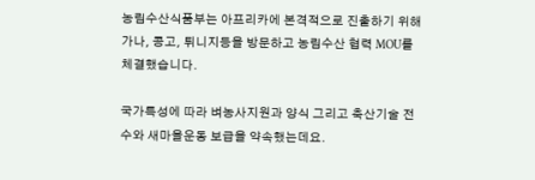농림수산식품부는 아프리카에 본격적으로 진출하기 위해 가나, 콩고, 튀니지등을 방문하고 농림수산 협력 MOU를 체결했습니다.

국가특성에 따라 벼농사지원과 양식 그리고 축산기술 전수와 새마을운동 보급을 약속했는데요.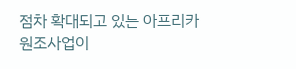점차 확대되고 있는 아프리카 원조사업이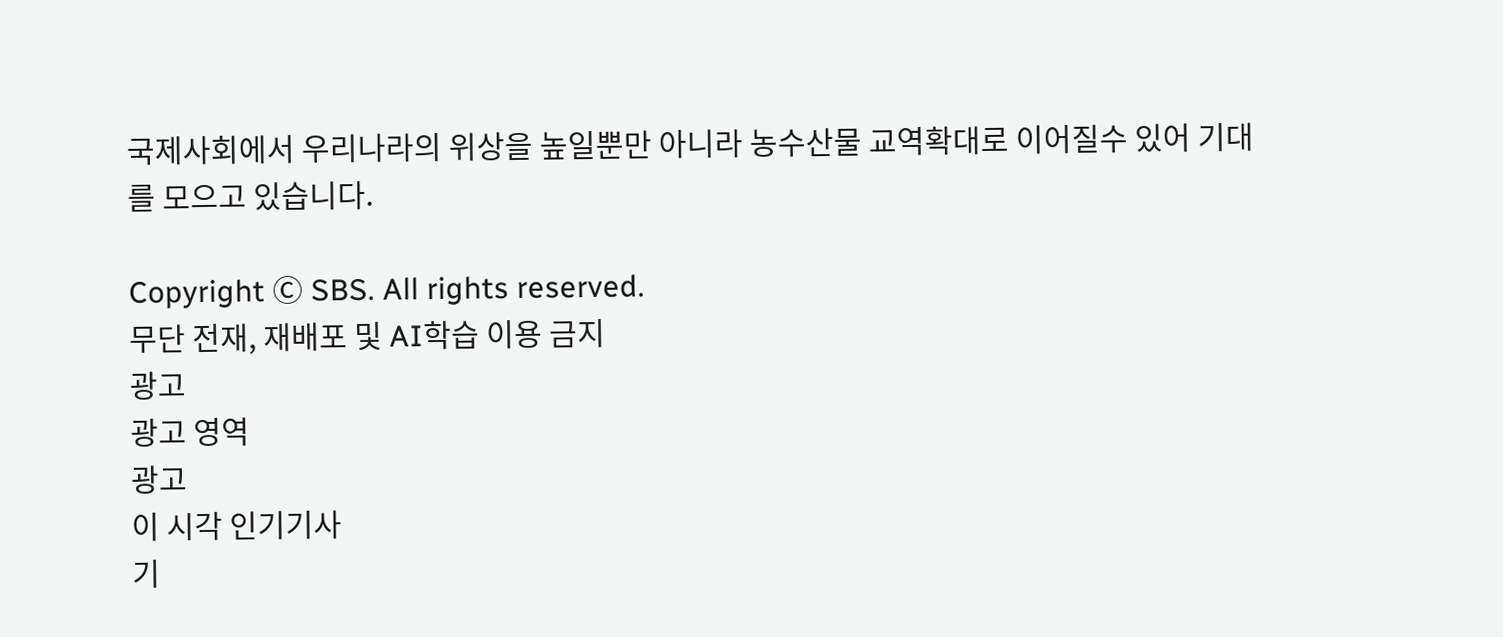국제사회에서 우리나라의 위상을 높일뿐만 아니라 농수산물 교역확대로 이어질수 있어 기대를 모으고 있습니다.

Copyright Ⓒ SBS. All rights reserved.
무단 전재, 재배포 및 AI학습 이용 금지
광고
광고 영역
광고
이 시각 인기기사
기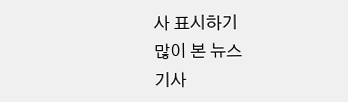사 표시하기
많이 본 뉴스
기사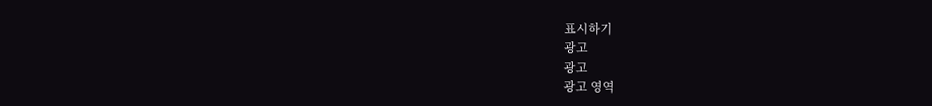표시하기
광고
광고
광고 영역